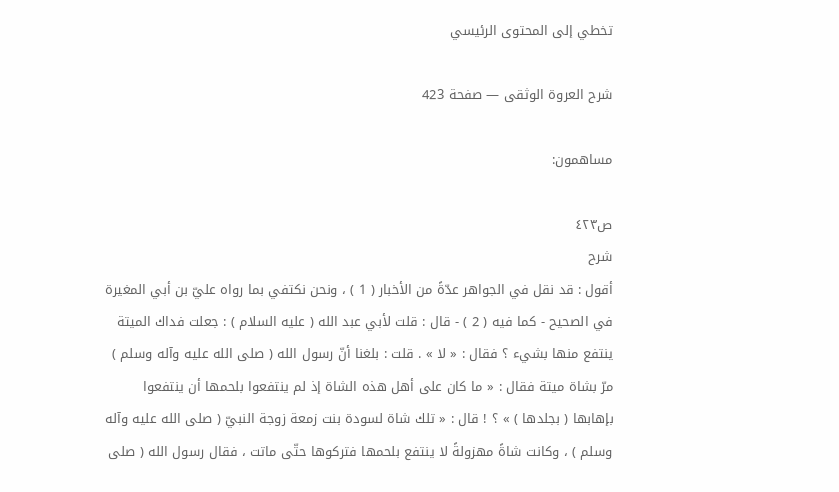تخطي إلى المحتوى الرئيسي

شرح العروة الوثقى — صفحة 423

مساهمون:

ص٤٢٣
شرح
أقول : قد نقل في الجواهر عدّةً من الأخبار ( 1 ) ، ونحن نكتفي بما رواه عليّ بن أبي المغيرة في الصحيح - كما فيه ( 2 ) - قال : قلت لأبي عبد الله ( عليه السلام ) : جعلت فداك الميتة ينتفع منها بشيء ؟ فقال : « لا » . قلت : بلغنا أنّ رسول الله ( صلى الله عليه وآله وسلم ) مرّ بشاة ميتة فقال : « ما كان على أهل هذه الشاة إذ لم ينتفعوا بلحمها أن ينتفعوا بإهابها ( بجلدها ) » ؟ ! قال : « تلك شاة لسودة بنت زمعة زوجة النبيّ ( صلى الله عليه وآله وسلم ) ، وكانت شاةً مهزولةً لا ينتفع بلحمها فتركوها حتّى ماتت ، فقال رسول الله ( صلى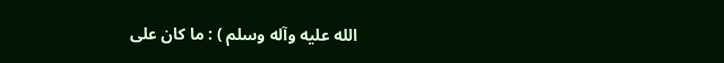الله عليه وآله وسلم ) : ما كان على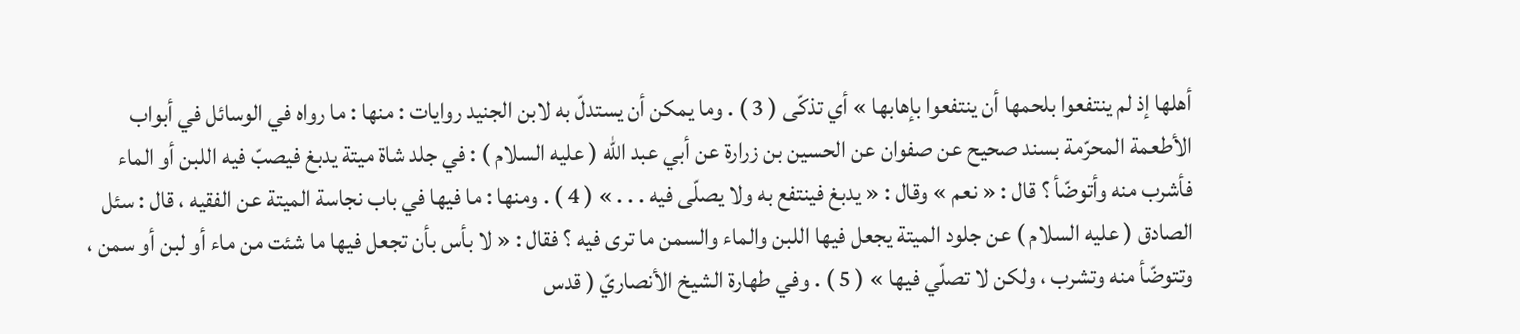أهلها إذ لم ينتفعوا بلحمها أن ينتفعوا بإهابها » أي تذكّى ( 3 ) . وما يمكن أن يستدلّ به لابن الجنيد روايات : منها : ما رواه في الوسائل في أبواب الأطعمة المحرّمة بسند صحيح عن صفوان عن الحسين بن زرارة عن أبي عبد الله ( عليه السلام ) : في جلد شاة ميتة يدبغ فيصبّ فيه اللبن أو الماء فأشرب منه وأتوضّأ ؟ قال : « نعم » وقال : « يدبغ فينتفع به ولا يصلّى فيه . . . » ( 4 ) . ومنها : ما فيها في باب نجاسة الميتة عن الفقيه ، قال : سئل الصادق ( عليه السلام ) عن جلود الميتة يجعل فيها اللبن والماء والسمن ما ترى فيه ؟ فقال : « لا بأس بأن تجعل فيها ما شئت من ماء أو لبن أو سمن ، وتتوضّأ منه وتشرب ، ولكن لا تصلّي فيها » ( 5 ) . وفي طهارة الشيخ الأنصاريّ ( قدس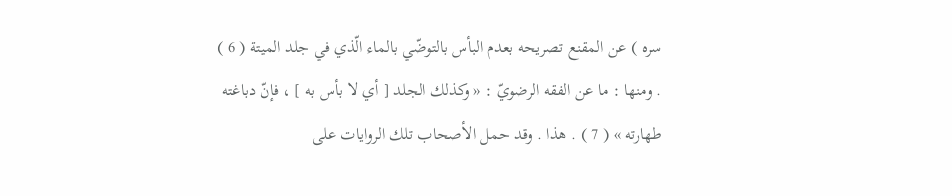سره ) عن المقنع تصريحه بعدم البأس بالتوضّي بالماء الّذي في جلد الميتة ( 6 ) . ومنها : ما عن الفقه الرضويّ : « وكذلك الجلد [ أي لا بأس به ] ، فإنّ دباغته طهارته » ( 7 ) . هذا . وقد حمل الأصحاب تلك الروايات على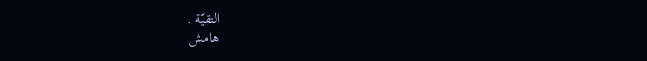التقيّة .
هامش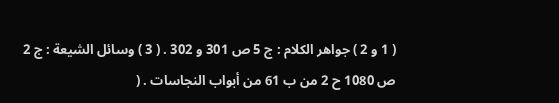( 1 و 2 ) جواهر الكلام : ج 5 ص 301 و 302 . ( 3 ) وسائل الشيعة : ج 2 ص 1080 ح 2 من ب 61 من أبواب النجاسات . (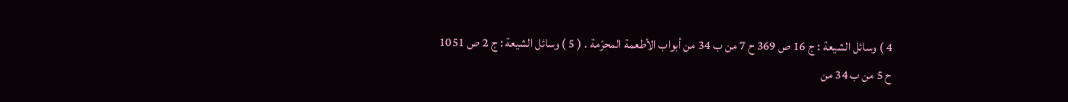4 ) وسائل الشيعة : ج 16 ص 369 ح 7 من ب 34 من أبواب الأطعمة المحرّمة . ( 5 ) وسائل الشيعة : ج 2 ص 1051 ح 5 من ب 34 من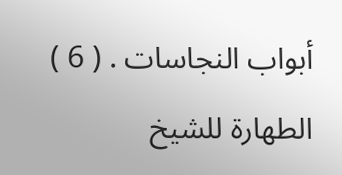أبواب النجاسات . ( 6 ) الطهارة للشيخ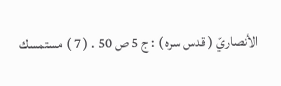الأنصاريّ ( قدس سره ) : ج 5 ص 50 . ( 7 ) مستمسك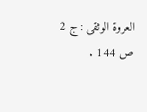العروة الوثقى : ج 2 ص 144 .